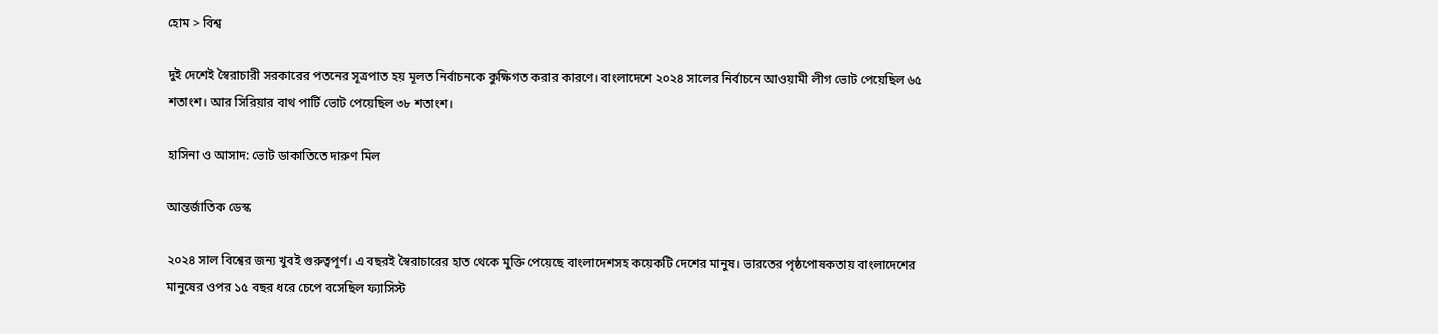হোম > বিশ্ব

দুই দেশেই স্বৈরাচারী সরকারের পতনের সূত্রপাত হয় মূলত নির্বাচনকে কুক্ষিগত করার কারণে। বাংলাদেশে ২০২৪ সালের নির্বাচনে আওয়ামী লীগ ভোট পেয়েছিল ৬৫ শতাংশ। আর সিরিয়ার বাথ পার্টি ভোট পেয়েছিল ৩৮ শতাংশ।

হাসিনা ও আসাদ: ভোট ডাকাতিতে দারুণ মিল

আন্তর্জাতিক ডেস্ক

২০২৪ সাল বিশ্বের জন্য খুবই গুরুত্বপূর্ণ। এ বছরই স্বৈরাচারের হাত থেকে মুক্তি পেয়েছে বাংলাদেশসহ কয়েকটি দেশের মানুষ। ভারতের পৃষ্ঠপোষকতায় বাংলাদেশের মানুষের ওপর ১৫ বছর ধরে চেপে বসেছিল ফ্যাসিস্ট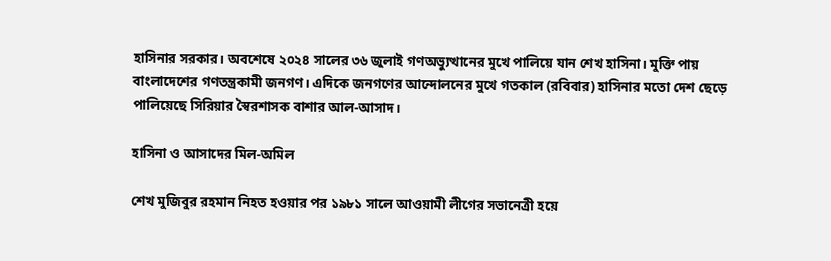হাসিনার সরকার। অবশেষে ২০২৪ সালের ৩৬ জুলাই গণঅভ্যুত্থানের মুখে পালিয়ে যান শেখ হাসিনা। মুক্তি পায় বাংলাদেশের গণতন্ত্রকামী জনগণ। এদিকে জনগণের আন্দোলনের মুখে গতকাল (রবিবার) হাসিনার মতো দেশ ছেড়ে পালিয়েছে সিরিয়ার স্বৈরশাসক বাশার আল-আসাদ।

হাসিনা ও আসাদের মিল-অমিল

শেখ মুজিবুর রহমান নিহত হওয়ার পর ১৯৮১ সালে আওয়ামী লীগের সভানেত্রী হয়ে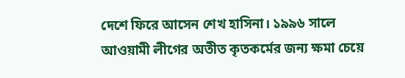দেশে ফিরে আসেন শেখ হাসিনা। ১৯৯৬ সালে আওয়ামী লীগের অতীত কৃতকর্মের জন্য ক্ষমা চেয়ে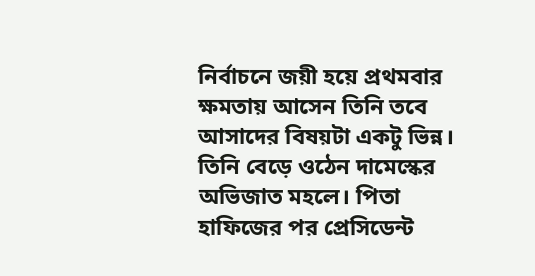নির্বাচনে জয়ী হয়ে প্রথমবার ক্ষমতায় আসেন তিনি তবে আসাদের বিষয়টা একটু ভিন্ন। তিনি বেড়ে ওঠেন দামেস্কের অভিজাত মহলে। পিতা হাফিজের পর প্রেসিডেন্ট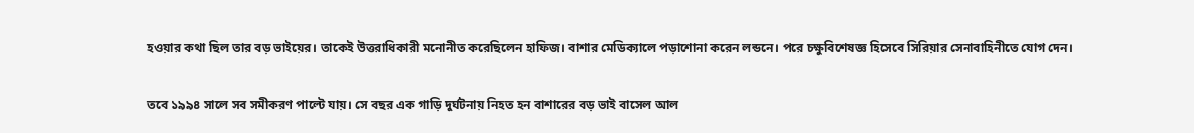হওয়ার কথা ছিল তার বড় ভাইয়ের। তাকেই উত্তরাধিকারী মনোনীত করেছিলেন হাফিজ। বাশার মেডিক্যালে পড়াশোনা করেন লন্ডনে। পরে চক্ষুবিশেষজ্ঞ হিসেবে সিরিয়ার সেনাবাহিনীতে যোগ দেন।

তবে ১৯৯৪ সালে সব সমীকরণ পাল্টে যায়। সে বছর এক গাড়ি দুর্ঘটনায় নিহত হন বাশারের বড় ভাই বাসেল আল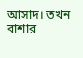আসাদ। তখন বাশার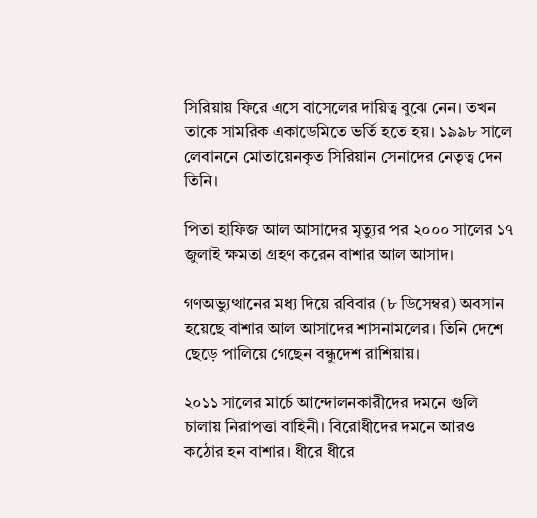সিরিয়ায় ফিরে এসে বাসেলের দায়িত্ব বুঝে নেন। তখন তাকে সামরিক একাডেমিতে ভর্তি হতে হয়। ১৯৯৮ সালে লেবাননে মোতায়েনকৃত সিরিয়ান সেনাদের নেতৃত্ব দেন তিনি।

পিতা হাফিজ আল আসাদের মৃত্যুর পর ২০০০ সালের ১৭ জুলাই ক্ষমতা গ্রহণ করেন বাশার আল আসাদ।

গণঅভ্যুত্থানের মধ্য দিয়ে রবিবার (৮ ডিসেম্বর) অবসান হয়েছে বাশার আল আসাদের শাসনামলের। তিনি দেশে ছেড়ে পালিয়ে গেছেন বন্ধুদেশ রাশিয়ায়।

২০১১ সালের মার্চে আন্দোলনকারীদের দমনে গুলি চালায় নিরাপত্তা বাহিনী। বিরোধীদের দমনে আরও কঠোর হন বাশার। ধীরে ধীরে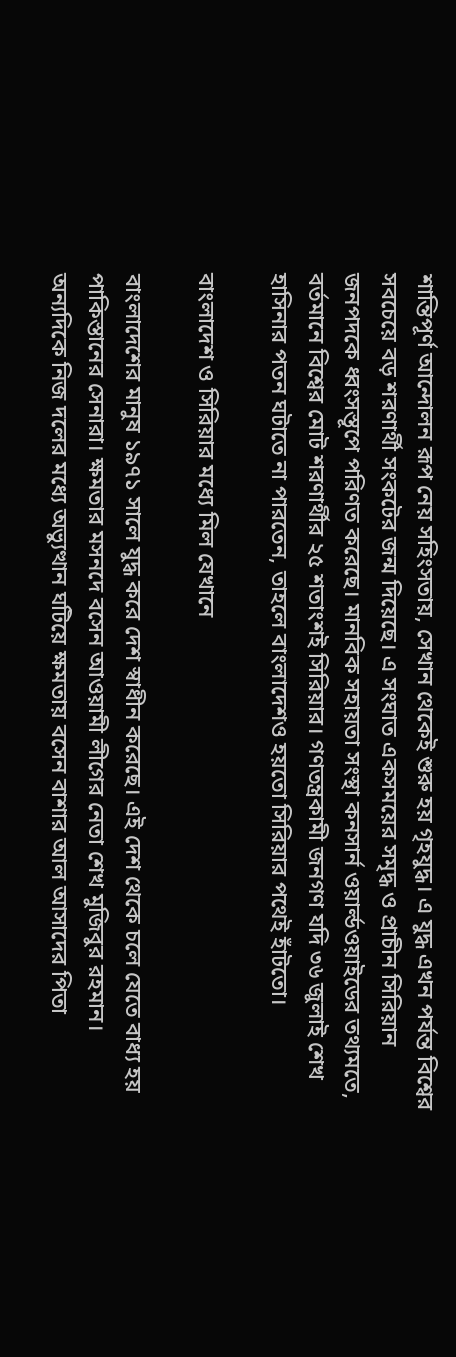শান্তিপূর্ণ আন্দোলন রূপ নেয় সহিংসতায়, সেখান থেকেই শুরু হয় গৃহযুদ্ধ। এ যুদ্ধ এখন পর্যন্ত বিশ্বের সবচেয়ে বড় শরণার্থী সংকটের জন্ম দিয়েছে। এ সংঘাত একসময়ের সমৃদ্ধ ও প্রাচীন সিরিয়ান জনপদকে ধ্বংসস্তূপে পরিণত করেছে। মানবিক সহায়তা সংস্থা কনসার্ন ওয়ার্ল্ডওয়াইডের তথ্যমতে, বর্তমানে বিশ্বের মোট শরণার্থীর ২৫ শতাংশই সিরিয়ার। গণতন্ত্রকামী জনগণ যদি ৩৬ জুলাই শেখ হাসিনার পতন ঘটাতে না পারতেন, তাহলে বাংলাদেশও হয়তো সিরিয়ার পথেই হাঁটতো।

বাংলাদেশ ও সিরিয়ার মধ্যে মিল যেখানে

বাংলাদেশের মানুষ ১৯৭১ সালে যুদ্ধ করে দেশ স্বাধীন করেছে। এই দেশ থেকে চলে যেতে বাধ্য হয় পাকিস্তানের সেনারা। ক্ষমতার মসনদে বসেন আওয়ামী লীগের নেতা শেখ মুজিবুর রহমান। অন্যদিকে নিজ দলের মধ্যে অভ্যুত্থান ঘটিয়ে ক্ষমতায় বসেন বাশার আল আসাদের পিতা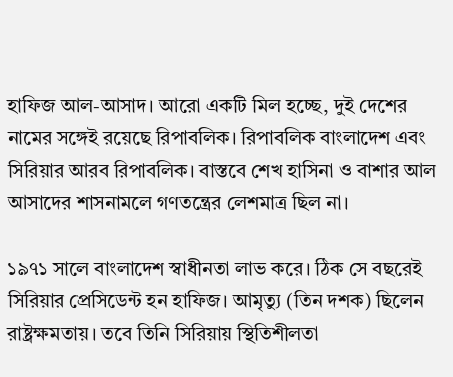হাফিজ আল-আসাদ। আরো একটি মিল হচ্ছে, দুই দেশের নামের সঙ্গেই রয়েছে রিপাবলিক। রিপাবলিক বাংলাদেশ এবং সিরিয়ার আরব রিপাবলিক। বাস্তবে শেখ হাসিনা ও বাশার আল আসাদের শাসনামলে গণতন্ত্রের লেশমাত্র ছিল না।

১৯৭১ সালে বাংলাদেশ স্বাধীনতা লাভ করে। ঠিক সে বছরেই সিরিয়ার প্রেসিডেন্ট হন হাফিজ। আমৃত্যু (তিন দশক) ছিলেন রাষ্ট্রক্ষমতায়। তবে তিনি সিরিয়ায় স্থিতিশীলতা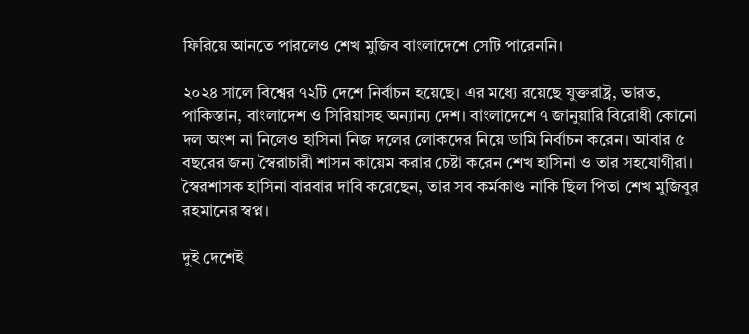ফিরিয়ে আনতে পারলেও শেখ মুজিব বাংলাদেশে সেটি পারেননি।

২০২৪ সালে বিশ্বের ৭২টি দেশে নির্বাচন হয়েছে। এর মধ্যে রয়েছে যুক্তরাষ্ট্র, ভারত, পাকিস্তান, বাংলাদেশ ও সিরিয়াসহ অন্যান্য দেশ। বাংলাদেশে ৭ জানুয়ারি বিরোধী কোনো দল অংশ না নিলেও হাসিনা নিজ দলের লোকদের নিয়ে ডামি নির্বাচন করেন। আবার ৫ বছরের জন্য স্বৈরাচারী শাসন কায়েম করার চেষ্টা করেন শেখ হাসিনা ও তার সহযোগীরা। স্বৈরশাসক হাসিনা বারবার দাবি করেছেন, তার সব কর্মকাণ্ড নাকি ছিল পিতা শেখ মুজিবুর রহমানের স্বপ্ন।

দুই দেশেই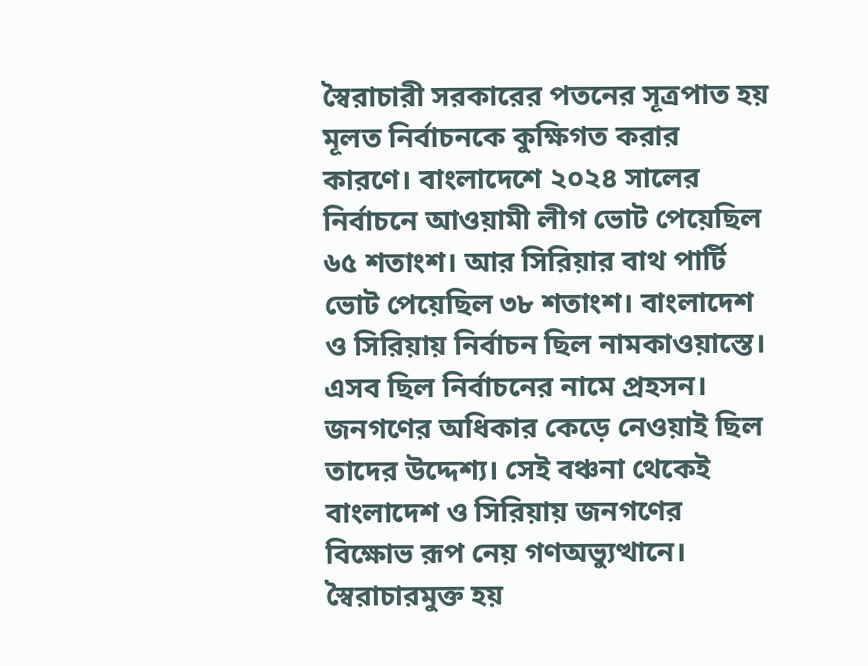স্বৈরাচারী সরকারের পতনের সূত্রপাত হয় মূলত নির্বাচনকে কুক্ষিগত করার কারণে। বাংলাদেশে ২০২৪ সালের নির্বাচনে আওয়ামী লীগ ভোট পেয়েছিল ৬৫ শতাংশ। আর সিরিয়ার বাথ পার্টি ভোট পেয়েছিল ৩৮ শতাংশ। বাংলাদেশ ও সিরিয়ায় নির্বাচন ছিল নামকাওয়াস্তে। এসব ছিল নির্বাচনের নামে প্রহসন। জনগণের অধিকার কেড়ে নেওয়াই ছিল তাদের উদ্দেশ্য। সেই বঞ্চনা থেকেই বাংলাদেশ ও সিরিয়ায় জনগণের বিক্ষোভ রূপ নেয় গণঅভ্যুত্থানে। স্বৈরাচারমুক্ত হয়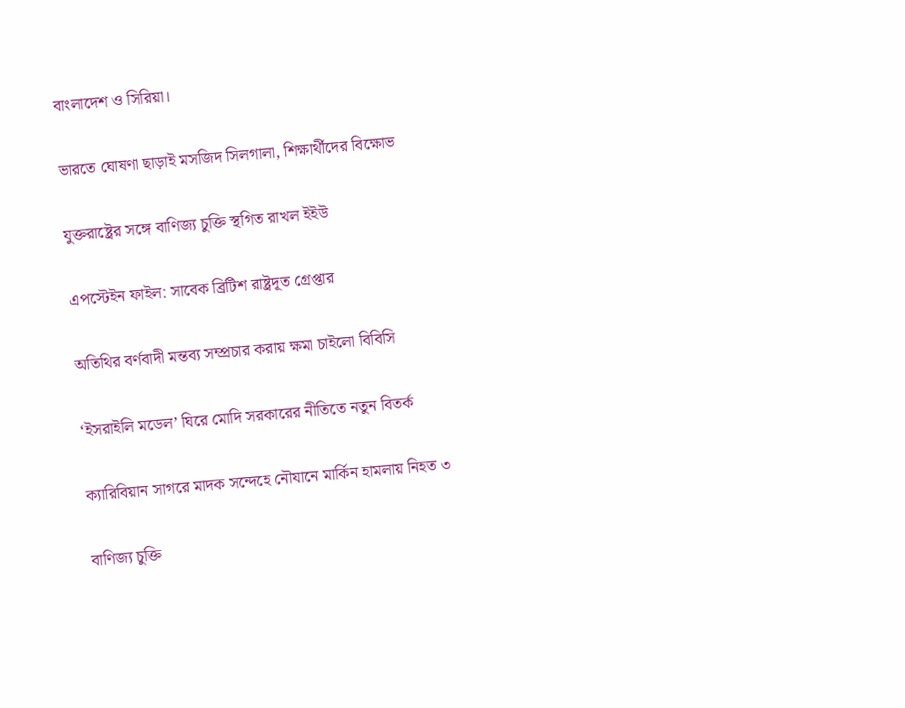বাংলাদেশ ও সিরিয়া।

ভারতে ঘোষণা ছাড়াই মসজিদ সিলগালা, শিক্ষার্থীদের বিক্ষোভ

যুক্তরাষ্ট্রের সঙ্গে বাণিজ্য চুক্তি স্থগিত রাখল ইইউ

এপস্টেইন ফাইল: সাবেক ব্রিটিশ রাষ্ট্রদূত গ্রেপ্তার

অতিথির বর্ণবাদী মন্তব্য সম্প্রচার করায় ক্ষমা চাইলো বিবিসি

‘ইসরাইলি মডেল’ ঘিরে মোদি সরকারের নীতিতে নতুন বিতর্ক

ক্যারিবিয়ান সাগরে মাদক সন্দেহে নৌযানে মার্কিন হামলায় নিহত ৩

বাণিজ্য চুক্তি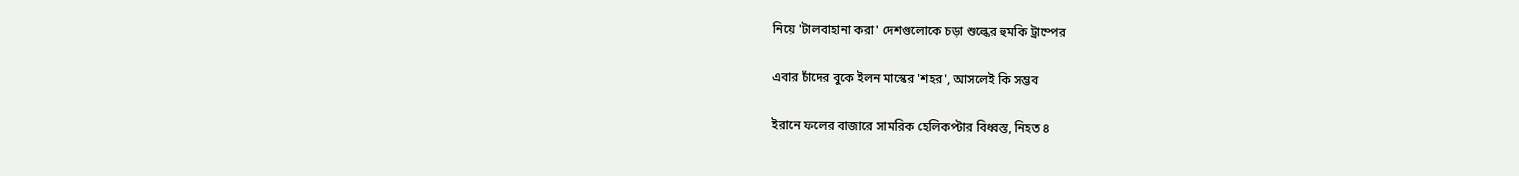নিয়ে 'টালবাহানা করা' দেশগুলোকে চড়া শুল্কের হুমকি ট্রাম্পের

এবার চাঁদের বুকে ইলন মাস্কের 'শহর', আসলেই কি সম্ভব

ইরানে ফলের বাজারে সামরিক হেলিকপ্টার বিধ্বস্ত, নিহত ৪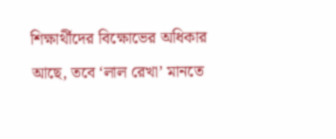শিক্ষার্থীদের বিক্ষোভের অধিকার আছে, তবে ‘লাল রেখা’ মানতে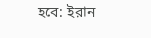হবে: ইরান